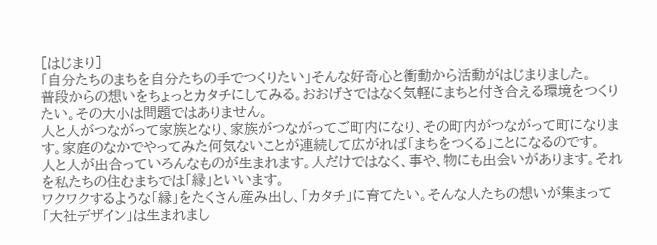[はじまり]
「自分たちのまちを自分たちの手でつくりたい」そんな好奇心と衝動から活動がはじまりました。
普段からの想いをちょっとカタチにしてみる。おおげさではなく気軽にまちと付き合える環境をつくりたい。その大小は問題ではありません。
人と人がつながって家族となり、家族がつながってご町内になり、その町内がつながって町になります。家庭のなかでやってみた何気ないことが連続して広がれば「まちをつくる」ことになるのです。
人と人が出合っていろんなものが生まれます。人だけではなく、事や、物にも出会いがあります。それを私たちの住むまちでは「縁」といいます。
ワクワクするような「縁」をたくさん産み出し、「カタチ」に育てたい。そんな人たちの想いが集まって「大社デザイン」は生まれまし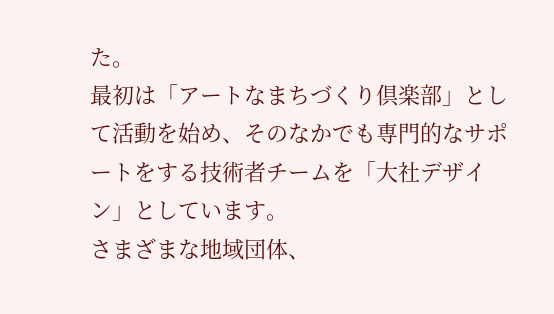た。
最初は「アートなまちづくり倶楽部」として活動を始め、そのなかでも専門的なサポートをする技術者チームを「大社デザイン」としています。
さまざまな地域団体、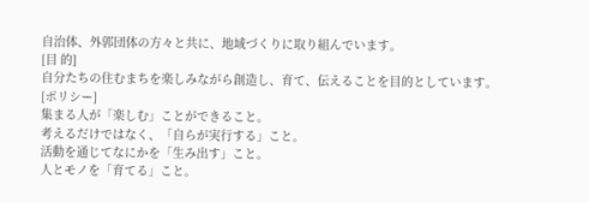自治体、外郭団体の方々と共に、地域づくりに取り組んでいます。
[目 的]
自分たちの住むまちを楽しみながら創造し、育て、伝えることを目的としています。
[ポリシー]
集まる人が「楽しむ」ことができること。
考えるだけではなく、「自らが実行する」こと。
活動を通じてなにかを「生み出す」こと。
人とモノを「育てる」こと。